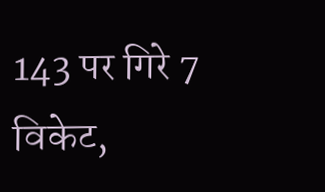143 पर गिरे 7 विकेट,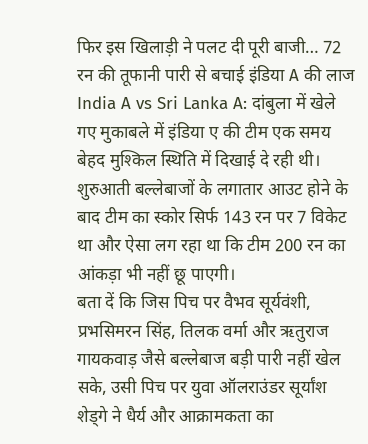फिर इस खिलाड़ी ने पलट दी पूरी बाजी… 72 रन की तूफानी पारी से बचाई इंडिया A की लाज
India A vs Sri Lanka A: दांबुला में खेले गए मुकाबले में इंडिया ए की टीम एक समय बेहद मुश्किल स्थिति में दिखाई दे रही थी। शुरुआती बल्लेबाजों के लगातार आउट होने के बाद टीम का स्कोर सिर्फ 143 रन पर 7 विकेट था और ऐसा लग रहा था कि टीम 200 रन का आंकड़ा भी नहीं छू पाएगी।
बता दें कि जिस पिच पर वैभव सूर्यवंशी, प्रभसिमरन सिंह, तिलक वर्मा और ऋतुराज गायकवाड़ जैसे बल्लेबाज बड़ी पारी नहीं खेल सके, उसी पिच पर युवा ऑलराउंडर सूर्यांश शेड्गे ने धैर्य और आक्रामकता का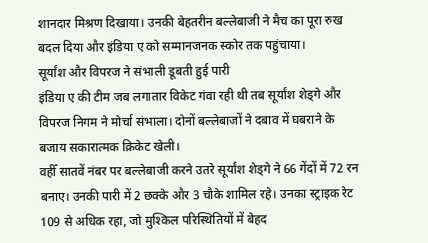शानदार मिश्रण दिखाया। उनकी बेहतरीन बल्लेबाजी ने मैच का पूरा रुख बदल दिया और इंडिया ए को सम्मानजनक स्कोर तक पहुंचाया।
सूर्यांश और विपरज ने संभाली डूबती हुई पारी
इंडिया ए की टीम जब लगातार विकेट गंवा रही थी तब सूर्यांश शेड्गे और विपरज निगम ने मोर्चा संभाला। दोनों बल्लेबाजों ने दबाव में घबराने के बजाय सकारात्मक क्रिकेट खेली।
वहीँ सातवें नंबर पर बल्लेबाजी करने उतरे सूर्यांश शेड्गे ने 66 गेंदों में 72 रन बनाए। उनकी पारी में 2 छक्के और 3 चौके शामिल रहे। उनका स्ट्राइक रेट 109 से अधिक रहा, जो मुश्किल परिस्थितियों में बेहद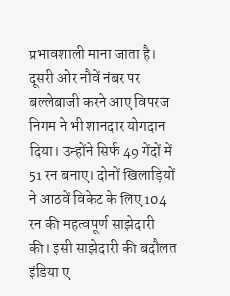प्रभावशाली माना जाता है।
दूसरी ओर नौवें नंबर पर बल्लेबाजी करने आए विपरज निगम ने भी शानदार योगदान दिया। उन्होंने सिर्फ 49 गेंदों में 51 रन बनाए। दोनों खिलाड़ियों ने आठवें विकेट के लिए 104 रन की महत्वपूर्ण साझेदारी की। इसी साझेदारी की बदौलत इंडिया ए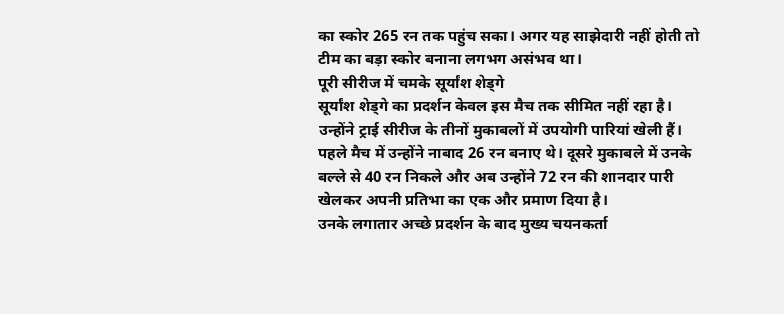का स्कोर 265 रन तक पहुंच सका। अगर यह साझेदारी नहीं होती तो टीम का बड़ा स्कोर बनाना लगभग असंभव था।
पूरी सीरीज में चमके सूर्यांश शेड्गे
सूर्यांश शेड्गे का प्रदर्शन केवल इस मैच तक सीमित नहीं रहा है। उन्होंने ट्राई सीरीज के तीनों मुकाबलों में उपयोगी पारियां खेली हैं। पहले मैच में उन्होंने नाबाद 26 रन बनाए थे। दूसरे मुकाबले में उनके बल्ले से 40 रन निकले और अब उन्होंने 72 रन की शानदार पारी खेलकर अपनी प्रतिभा का एक और प्रमाण दिया है।
उनके लगातार अच्छे प्रदर्शन के बाद मुख्य चयनकर्ता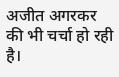अजीत अगरकर की भी चर्चा हो रही है।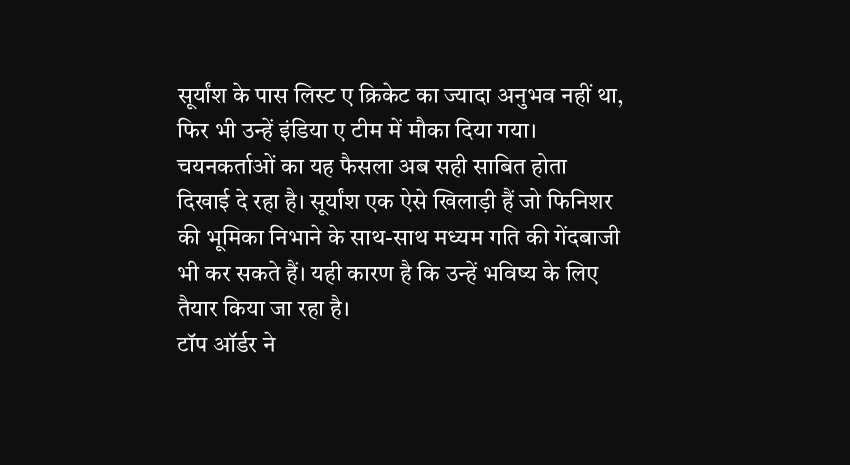सूर्यांश के पास लिस्ट ए क्रिकेट का ज्यादा अनुभव नहीं था, फिर भी उन्हें इंडिया ए टीम में मौका दिया गया।
चयनकर्ताओं का यह फैसला अब सही साबित होता दिखाई दे रहा है। सूर्यांश एक ऐसे खिलाड़ी हैं जो फिनिशर की भूमिका निभाने के साथ-साथ मध्यम गति की गेंदबाजी भी कर सकते हैं। यही कारण है कि उन्हें भविष्य के लिए तैयार किया जा रहा है।
टॉप ऑर्डर ने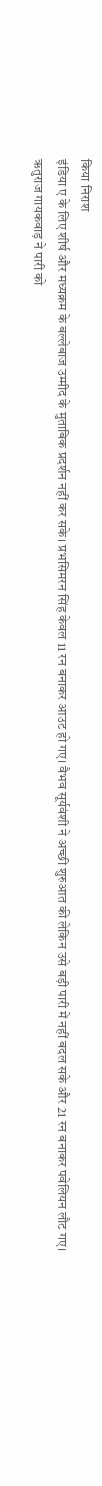किया निराश
इंडिया ए के लिए शीर्ष और मध्यक्रम के बल्लेबाज उम्मीद के मुताबिक प्रदर्शन नहीं कर सके। प्रभसिमरन सिंह केवल 11 रन बनाकर आउट हो गए। वैभव सूर्यवंशी ने अच्छी शुरुआत की लेकिन उसे बड़ी पारी में नहीं बदल सके और 21 रन बनाकर पवेलियन लौट गए।
ऋतुराज गायकवाड़ ने पारी को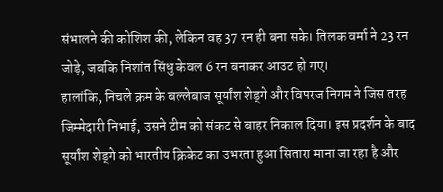संभालने की कोशिश की, लेकिन वह 37 रन ही बना सके। तिलक वर्मा ने 23 रन जोड़े, जबकि निशांत सिंधु केवल 6 रन बनाकर आउट हो गए।
हालांकि, निचले क्रम के बल्लेबाज सूर्यांश शेड्गे और विपरज निगम ने जिस तरह जिम्मेदारी निभाई, उसने टीम को संकट से बाहर निकाल दिया। इस प्रदर्शन के बाद सूर्यांश शेड्गे को भारतीय क्रिकेट का उभरता हुआ सितारा माना जा रहा है और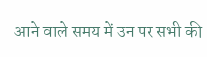आने वाले समय में उन पर सभी की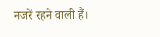नजरें रहने वाली हैं।